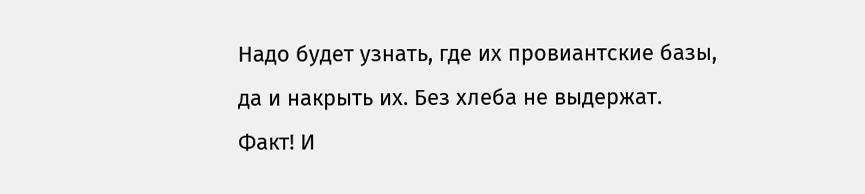Надо будет узнать, где их провиантские базы, да и накрыть их. Без хлеба не выдержат. Факт! И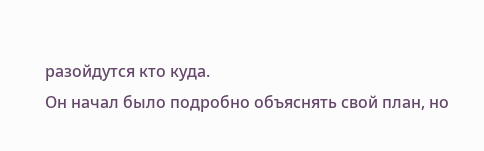разойдутся кто куда.
Он начал было подробно объяснять свой план, но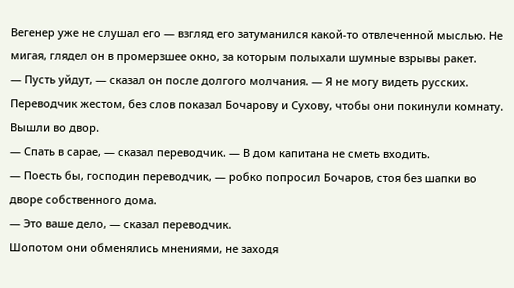Вегенер уже не слушал его — взгляд его затуманился какой-то отвлеченной мыслью. Не мигая, глядел он в промерзшее окно, за которым полыхали шумные взрывы ракет.
— Пусть уйдут, — сказал он после долгого молчания. — Я не могу видеть русских.
Переводчик жестом, без слов показал Бочарову и Сухову, чтобы они покинули комнату. Вышли во двор.
— Спать в сарае, — сказал переводчик. — В дом капитана не сметь входить.
— Поесть бы, господин переводчик, — робко попросил Бочаров, стоя без шапки во дворе собственного дома.
— Это ваше дело, — сказал переводчик.
Шопотом они обменялись мнениями, не заходя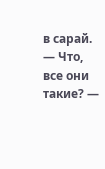в сарай.
— Что, все они такие? —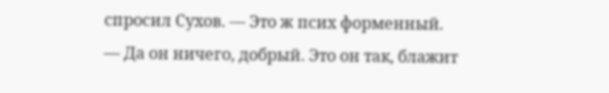спросил Сухов. — Это ж псих форменный.
— Да он ничего, добрый. Это он так, блажит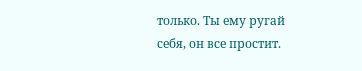только. Ты ему ругай себя, он все простит.